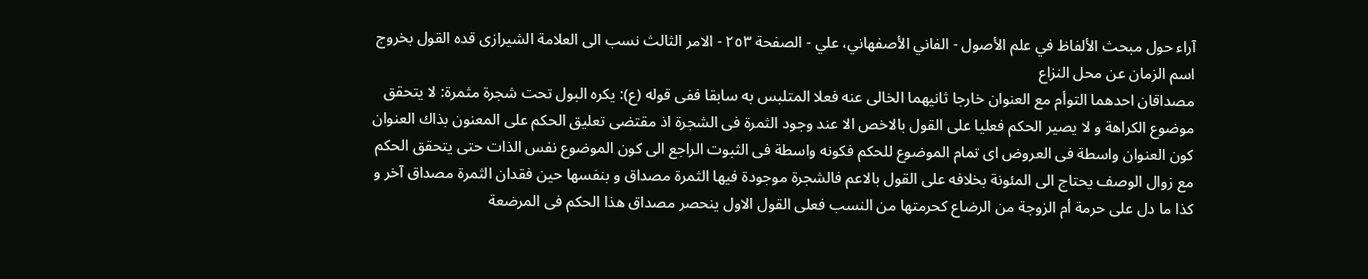آراء حول مبحث الألفاظ في علم الأصول - الفاني الأصفهاني، علي - الصفحة ٢٥٣ - الامر الثالث نسب الى العلامة الشيرازى قده القول بخروج اسم الزمان عن محل النزاع
مصداقان احدهما التوأم مع العنوان خارجا ثانيهما الخالى عنه فعلا المتلبس به سابقا ففى قوله (ع): يكره البول تحت شجرة مثمرة: لا يتحقق موضوع الكراهة و لا يصير الحكم فعليا على القول بالاخص الا عند وجود الثمرة فى الشجرة اذ مقتضى تعليق الحكم على المعنون بذاك العنوان كون العنوان واسطة فى العروض اى تمام الموضوع للحكم فكونه واسطة فى الثبوت الراجع الى كون الموضوع نفس الذات حتى يتحقق الحكم مع زوال الوصف يحتاج الى المئونة بخلافه على القول بالاعم فالشجرة موجودة فيها الثمرة مصداق و بنفسها حين فقدان الثمرة مصداق آخر و كذا ما دل على حرمة أم الزوجة من الرضاع كحرمتها من النسب فعلى القول الاول ينحصر مصداق هذا الحكم فى المرضعة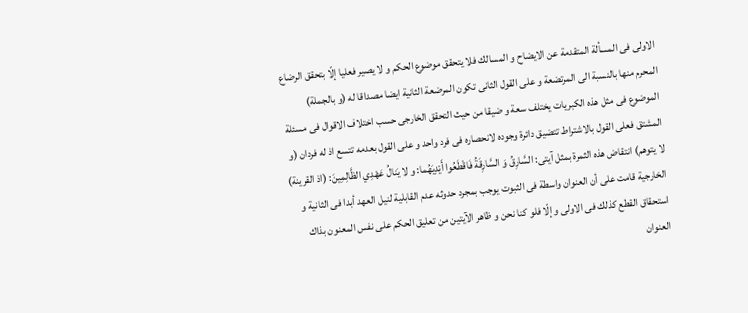الاولى فى المسألة المتقدمة عن الايضاح و المسالك فلا يتحقق موضوع الحكم و لا يصير فعليا إلّا بتحقق الرضاع المحرم منها بالنسبة الى المرتضعة و على القول الثانى تكون المرضعة الثانية ايضا مصداقا له (و بالجملة) الموضوع فى مثل هذه الكبريات يختلف سعة و ضيقا من حيث التحقق الخارجى حسب اختلاف الاقوال فى مسئلة المشتق فعلى القول بالاشتراط تتضيق دائرة وجوده لانحصاره فى فرد واحد و على القول بعدمه تتسع اذ له فردان (و لا يتوهم) انتقاض هذه الثمرة بمثل آيتى: السَّارِقُ وَ السَّارِقَةُ فَاقْطَعُوا أَيْدِيَهُما: و لا يَنالُ عَهْدِي الظَّالِمِينَ: (اذ القرينة) الخارجية قامت على أن العنوان واسطة فى الثبوت يوجب بمجرد حدوثه عدم القابلية لنيل العهد أبدا فى الثانية و استحقاق القطع كذلك فى الاولى و إلّا فلو كنا نحن و ظاهر الآيتين من تعليق الحكم على نفس المعنون بذاك العنوان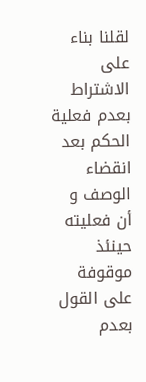لقلنا بناء على الاشتراط بعدم فعلية الحكم بعد انقضاء الوصف و أن فعليته حينئذ موقوفة على القول بعدم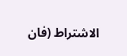الاشتراط (فان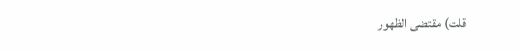قلت) مقتضى الظهور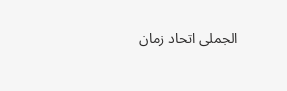الجملى اتحاد زمان